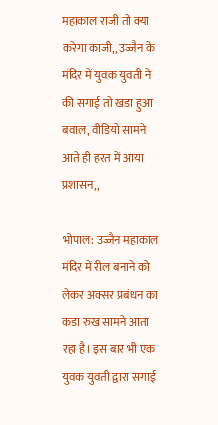महाकाल राजी तो क्या करेगा काजी,, उज्जैन के मंदिर में युवक युवती ने की सगाई तो खडा हुआ बवाल, वीडियो सामने आते ही हरत में आया प्रशासन,,

भोपाल: उज्जैन महाकाल मंदिर में रील बनाने को लेकर अक्सर प्रबंधन का कडा रुख सामने आता रहा है। इस बार भी एक युवक युवती द्वारा सगाई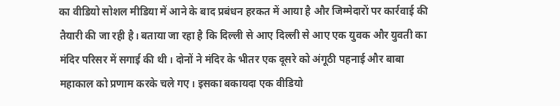का वीडियो सोशल मीडिया में आने के बाद प्रबंधन हरकत में आया है और जिम्मेदारों पर कार्रवाई की तैयारी की जा रही है। बताया जा रहा है कि दिल्ली से आए दिल्ली से आए एक युवक और युवती का मंदिर परिसर में सगाई की थी। दोनों ने मंदिर के भीतर एक दूसरे को अंगूठी पहनाई और बाबा महाकाल को प्रणाम करके चले गए। इसका बकायदा एक वीडियो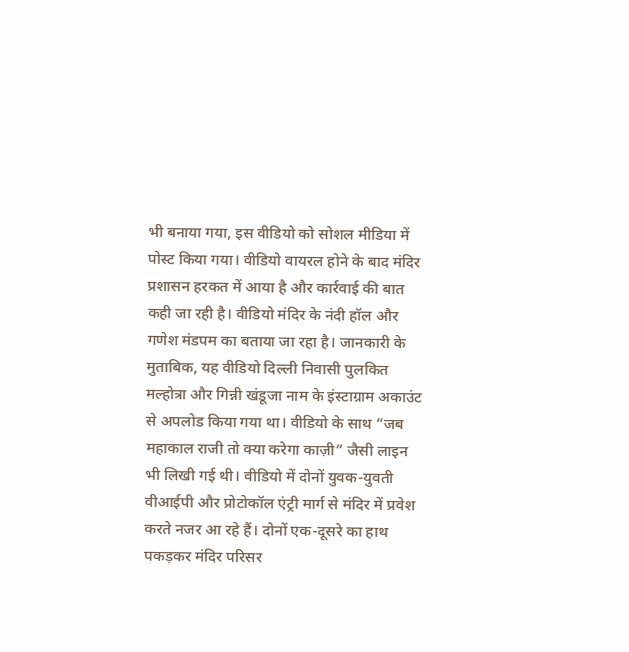भी बनाया गया, इस वीडियो को सोशल मीडिया में पोस्ट किया गया। वीडियो वायरल होने के बाद मंदिर प्रशासन हरकत में आया है और कार्रवाई की बात कही जा रही है। वीडियो मंदिर के नंदी हॉल और गणेश मंडपम का बताया जा रहा है। जानकारी के मुताबिक, यह वीडियो दिल्ली निवासी पुलकित मल्होत्रा और गिन्नी खंडूजा नाम के इंस्टाग्राम अकाउंट से अपलोड किया गया था। वीडियो के साथ “जब महाकाल राजी तो क्या करेगा काज़ी” जैसी लाइन भी लिखी गई थी। वीडियो में दोनों युवक-युवती वीआईपी और प्रोटोकॉल एंट्री मार्ग से मंदिर में प्रवेश करते नजर आ रहे हैं। दोनों एक-दूसरे का हाथ पकड़कर मंदिर परिसर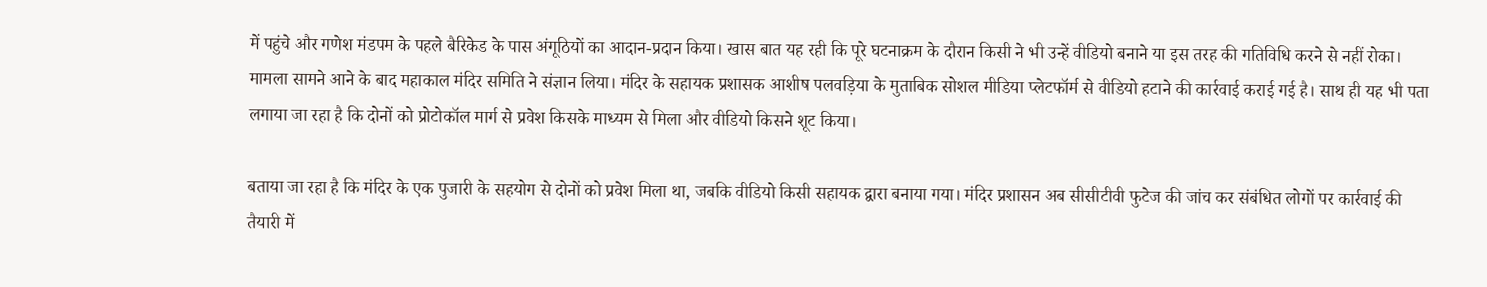में पहुंचे और गणेश मंडपम के पहले बैरिकेड के पास अंगूठियों का आदान-प्रदान किया। खास बात यह रही कि पूरे घटनाक्रम के दौरान किसी ने भी उन्हें वीडियो बनाने या इस तरह की गतिविधि करने से नहीं रोका। मामला सामने आने के बाद महाकाल मंदिर समिति ने संज्ञान लिया। मंदिर के सहायक प्रशासक आशीष पलवड़िया के मुताबिक सोशल मीडिया प्लेटफॉर्म से वीडियो हटाने की कार्रवाई कराई गई है। साथ ही यह भी पता लगाया जा रहा है कि दोनों को प्रोटोकॉल मार्ग से प्रवेश किसके माध्यम से मिला और वीडियो किसने शूट किया।

बताया जा रहा है कि मंदिर के एक पुजारी के सहयोग से दोनों को प्रवेश मिला था, जबकि वीडियो किसी सहायक द्वारा बनाया गया। मंदिर प्रशासन अब सीसीटीवी फुटेज की जांच कर संबंधित लोगों पर कार्रवाई की तैयारी में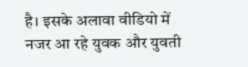है। इसके अलावा वीडियो में नजर आ रहे युवक और युवती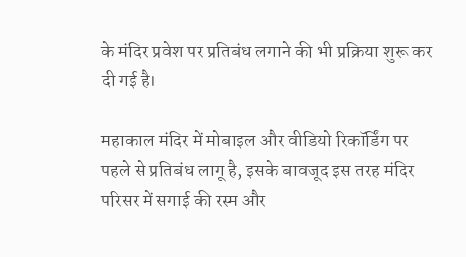के मंदिर प्रवेश पर प्रतिबंध लगाने की भी प्रक्रिया शुरू कर दी गई है।

महाकाल मंदिर में मोबाइल और वीडियो रिकॉर्डिंग पर पहले से प्रतिबंध लागू है, इसके बावजूद इस तरह मंदिर परिसर में सगाई की रस्म और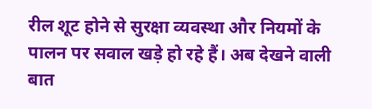रील शूट होने से सुरक्षा व्यवस्था और नियमों के पालन पर सवाल खड़े हो रहे हैं। अब देखने वाली बात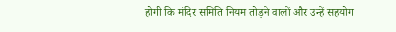होगी कि मंदिर समिति नियम तोड़ने वालों और उन्हें सहयोग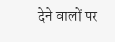देने वालों पर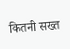कितनी सख्त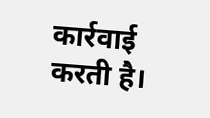कार्रवाई करती है।